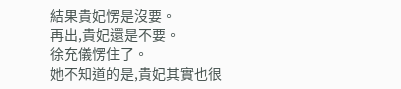結果貴妃愣是沒要。
再出,貴妃還是不要。
徐充儀愣住了。
她不知道的是,貴妃其實也很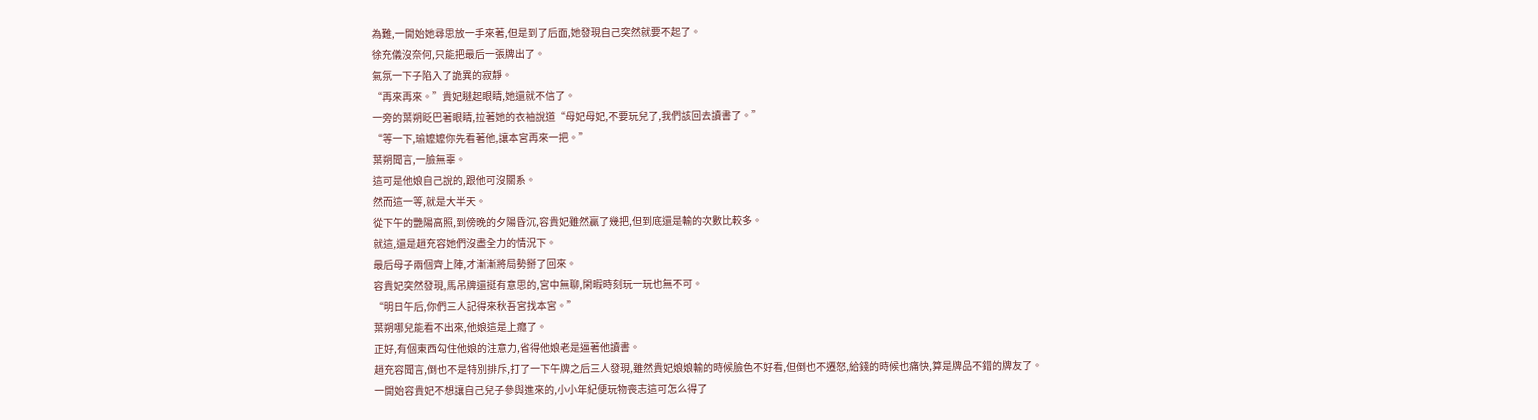為難,一開始她尋思放一手來著,但是到了后面,她發現自己突然就要不起了。
徐充儀沒奈何,只能把最后一張牌出了。
氣氛一下子陷入了詭異的寂靜。
“再來再來。”貴妃瞇起眼睛,她還就不信了。
一旁的葉朔眨巴著眼睛,拉著她的衣袖說道“母妃母妃,不要玩兒了,我們該回去讀書了。”
“等一下,瑜嬤嬤你先看著他,讓本宮再來一把。”
葉朔聞言,一臉無辜。
這可是他娘自己說的,跟他可沒關系。
然而這一等,就是大半天。
從下午的艷陽高照,到傍晚的夕陽昏沉,容貴妃雖然贏了幾把,但到底還是輸的次數比較多。
就這,還是趙充容她們沒盡全力的情況下。
最后母子兩個齊上陣,才漸漸將局勢掰了回來。
容貴妃突然發現,馬吊牌還挺有意思的,宮中無聊,閑暇時刻玩一玩也無不可。
“明日午后,你們三人記得來秋吾宮找本宮。”
葉朔哪兒能看不出來,他娘這是上癮了。
正好,有個東西勾住他娘的注意力,省得他娘老是逼著他讀書。
趙充容聞言,倒也不是特別排斥,打了一下午牌之后三人發現,雖然貴妃娘娘輸的時候臉色不好看,但倒也不遷怒,給錢的時候也痛快,算是牌品不錯的牌友了。
一開始容貴妃不想讓自己兒子參與進來的,小小年紀便玩物喪志這可怎么得了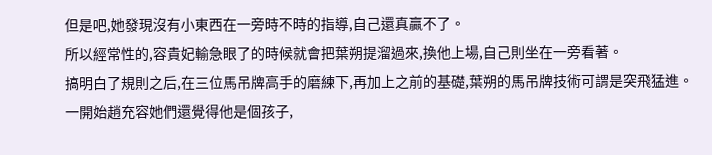但是吧,她發現沒有小東西在一旁時不時的指導,自己還真贏不了。
所以經常性的,容貴妃輸急眼了的時候就會把葉朔提溜過來,換他上場,自己則坐在一旁看著。
搞明白了規則之后,在三位馬吊牌高手的磨練下,再加上之前的基礎,葉朔的馬吊牌技術可謂是突飛猛進。
一開始趙充容她們還覺得他是個孩子,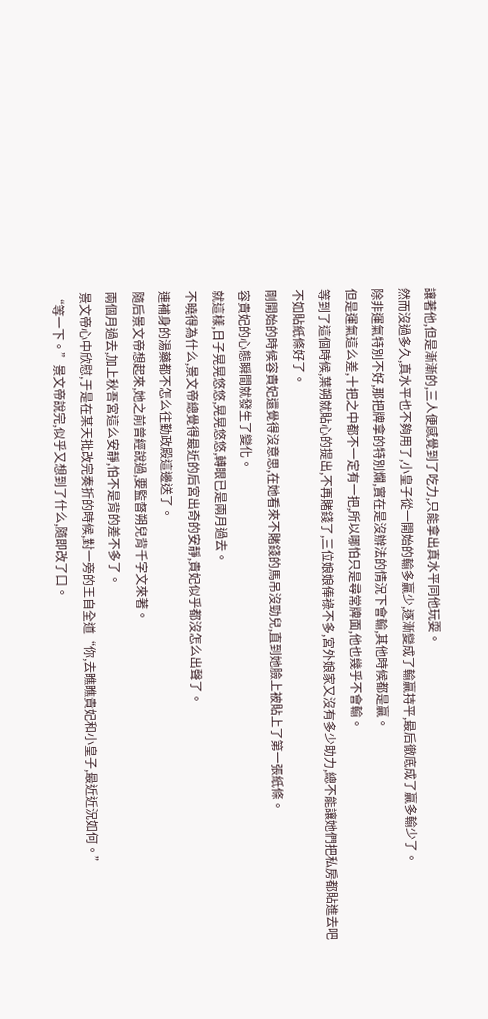讓著他,但是漸漸的,三人便感覺到了吃力,只能拿出真水平同他玩耍。
然而沒過多久,真水平也不夠用了,小皇子從一開始的輸多贏少,逐漸變成了輸贏持平,最后徹底成了贏多輸少了。
除非運氣特別不好,那把牌拿的特別爛,實在是沒辦法的情況下會輸,其他時候都是贏。
但是運氣這么差,十把之中都不一定有一把,所以哪怕只是尋常牌面,他也幾乎不會輸。
等到了這個時候,葉朔就貼心的提出,不再賭錢了,三位娘娘俸祿不多,宮外娘家又沒有多少助力,總不能讓她們把私房都貼進去吧
不如貼紙條好了。
剛開始的時候容貴妃還覺得沒意思,在她看來不賭錢的馬吊沒勁兒,直到她臉上被貼上了第一張紙條。
容貴妃的心態瞬間就發生了變化。
就這樣,日子晃晃悠悠,晃晃悠悠,轉眼已是兩月過去。
不曉得為什么,景文帝總覺得最近的后宮出奇的安靜,貴妃似乎都沒怎么出聲了。
連補身的湯藥都不怎么往勤政殿這邊送了。
隨后景文帝想起來,她之前曾經說過,要監督朔兒背千字文來著。
兩個月過去,加上秋吾宮這么安靜,怕不是背的差不多了。
景文帝心中欣慰,于是在某天批改完奏折的時候,對一旁的王自全道“你,去瞧瞧貴妃和小皇子,最近近況如何。”
“等一下。”景文帝說完,似乎又想到了什么,隨即改了口。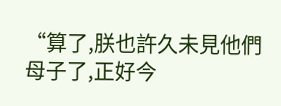“算了,朕也許久未見他們母子了,正好今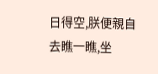日得空,朕便親自去瞧一瞧,坐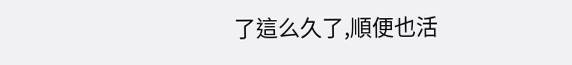了這么久了,順便也活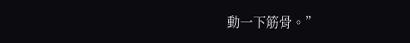動一下筋骨。”